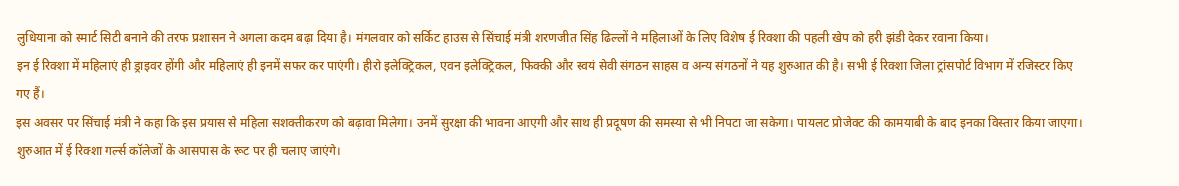लुधियाना को स्मार्ट सिटी बनाने की तरफ प्रशासन ने अगला कदम बढ़ा दिया है। मंगलवार को सर्किट हाउस से सिंचाई मंत्री शरणजीत सिंह ढिल्लों ने महिलाओं के लिए विशेष ई रिक्शा की पहली खेप को हरी झंडी देकर रवाना किया।
इन ई रिक्शा में महिलाएं ही ड्राइवर होंगी और महिलाएं ही इनमें सफर कर पाएंगी। हीरो इलेक्ट्रिकल, एवन इलेक्ट्रिकल, फिक्की और स्वयं सेवी संगठन साहस व अन्य संगठनों ने यह शुरुआत की है। सभी ई रिक्शा जिला ट्रांसपोर्ट विभाग में रजिस्टर किए गए हैं।
इस अवसर पर सिंचाई मंत्री ने कहा कि इस प्रयास से महिला सशक्तीकरण को बढ़ावा मिलेगा। उनमें सुरक्षा की भावना आएगी और साथ ही प्रदूषण की समस्या से भी निपटा जा सकेगा। पायलट प्रोजेक्ट की कामयाबी के बाद इनका विस्तार किया जाएगा। शुरुआत में ई रिक्शा गर्ल्स कॉलेजों के आसपास के रूट पर ही चलाए जाएंगे।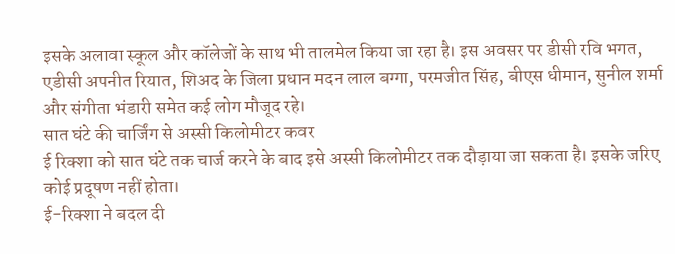इसके अलावा स्कूल और कॉलेजों के साथ भी तालमेल किया जा रहा है। इस अवसर पर डीसी रवि भगत, एडीसी अपनीत रियात, शिअद के जिला प्रधान मदन लाल बग्गा, परमजीत सिंह, बीएस धीमान, सुनील शर्मा और संगीता भंडारी समेत कई लोग मौजूद रहे।
सात घंटे की चार्जिंग से अस्सी किलोमीटर कवर
ई रिक्शा को सात घंटे तक चार्ज करने के बाद इसे अस्सी किलोमीटर तक दौड़ाया जा सकता है। इसके जरिए कोई प्रदूषण नहीं होता।
ई-रिक्शा ने बदल दी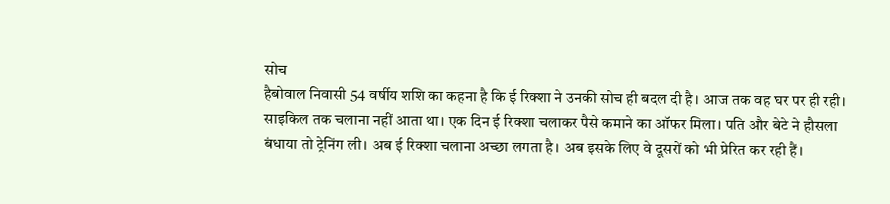सोच
हैबोवाल निवासी 54 वर्षीय शशि का कहना है कि ई रिक्शा ने उनकी सोच ही बदल दी है। आज तक वह घर पर ही रही। साइकिल तक चलाना नहीं आता था। एक दिन ई रिक्शा चलाकर पैसे कमाने का ऑफर मिला। पति और बेटे ने हौसला बंधाया तो ट्रेनिंग ली। अब ई रिक्शा चलाना अच्छा लगता है। अब इसके लिए वे दूसरों को भी प्रेरित कर रही हैं।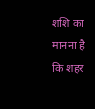शशि का मानना है कि शहर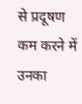से प्रदूषण कम करने में उनका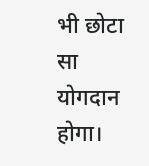भी छोटा सा योगदान होगा।